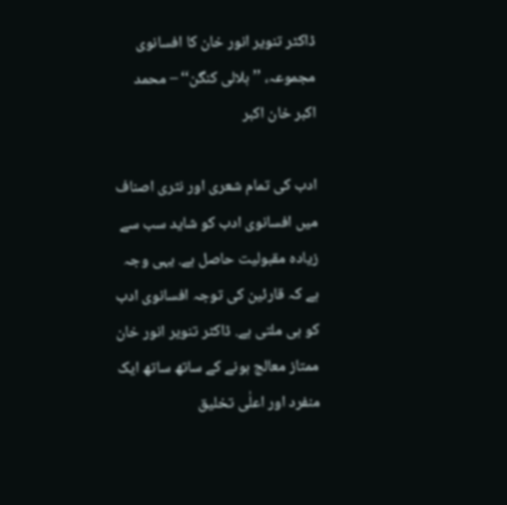ڈاکٹر تنویر انور خان کا افسانوی مجموعہ، ’’ہلالی کنگن‘‘ – محمد اکبر خان اکبر

ادب کی تمام شعری اور نثری اصناف میں افسانوی ادب کو شاید سب سے زیادہ مقبولیت حاصل ہے. یہی وجہ ہے کہ قارئین کی توجہ افسانوی ادب کو ہی ملتی ہے. ڈاکٹر تنویر انور خان ممتاز معالج ہونے کے ساتھ ساتھ ایک منفرد اور اعلٰی تخلیق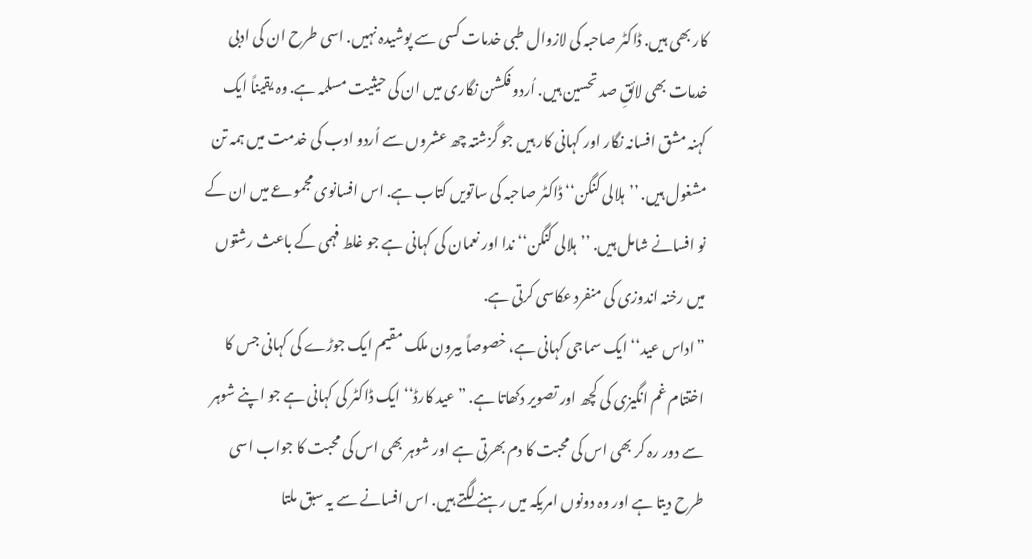کار بھی ہیں. ڈاکٹر صاحبہ کی لازوال طبی خدمات کسی سے پوشیدہ نہیں. اسی طرح ان کی ادبی خدمات بھی لائقِ صد تحسین ہیں. اُردو فکشن نگاری میں ان کی حیثیت مسلمہ ہے. وہ یقیناً ایک کہنہ مشق افسانہ نگار اور کہانی کار ہیں جو گزشتہ چھ عشروں سے اُردو ادب کی خدمت میں ہمہ تن مشغول ہیں. ’’ہلالی کنگن‘‘ ڈاکٹر صاحبہ کی ساتویں کتاب ہے. اس افسانوی مجموعے میں ان کے نو افسانے شامل ہیں. ’’ہلالی کنگن‘‘ ندا اور نعمان کی کہانی ہے جو غلط فہمی کے باعث رشتوں میں رخنہ اندوزی کی منفرد عکاسی کرتی ہے.
”اداس عید‘‘ ایک سماجی کہانی ہے، خصوصاً بیرون ملک مقیم ایک جوڑے کی کہانی جس کا اختتام غم انگیزی کی کچھ اور تصویر دکھاتا ہے. ”عید کارڈ‘‘ ایک ڈاکٹر کی کہانی ہے جو اپنے شوہر سے دور رہ کر بھی اس کی محبت کا دم بھرتی ہے اور شوہر بھی اس کی محبت کا جواب اسی طرح دیتا ہے اور وہ دونوں امریکہ میں رہنے لگتے ہیں. اس افسانے سے یہ سبق ملتا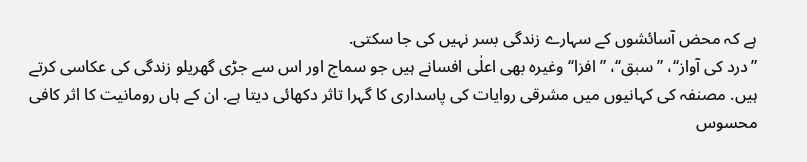ہے کہ محض آسائشوں کے سہارے زندگی بسر نہیں کی جا سکتی.
”درد کی آواز‘‘، ”سبق‘‘، ”افزا‘‘ وغیرہ بھی اعلٰی افسانے ہیں جو سماج اور اس سے جڑی گھریلو زندگی کی عکاسی کرتے ہیں. مصنفہ کی کہانیوں میں مشرقی روایات کی پاسداری کا گہرا تاثر دکھائی دیتا ہے. ان کے ہاں رومانیت کا اثر کافی محسوس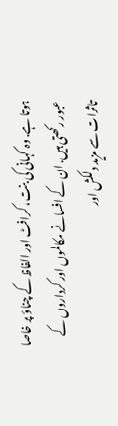ہوتا ہے. وہ کہانی کی بنت، کرافٹ اور الفاظ کے چناؤ پر خاصا عبور رکھتی ہیں. ان کے افسانے مکالموں اور کرداروں کے تاثرات سے مزید دلکش اور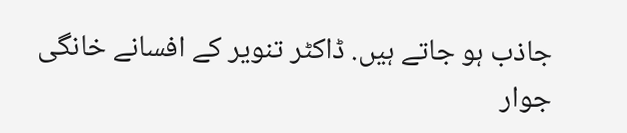جاذب ہو جاتے ہیں. ڈاکٹر تنویر کے افسانے خانگی جوار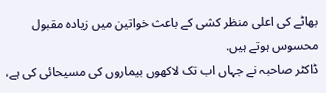بھاٹے کی اعلی منظر کشی کے باعث خواتین میں زیادہ مقبول محسوس ہوتے ہیں.
ڈاکٹر صاحبہ نے جہاں اب تک لاکھوں بیماروں کی مسیحائی کی ہے،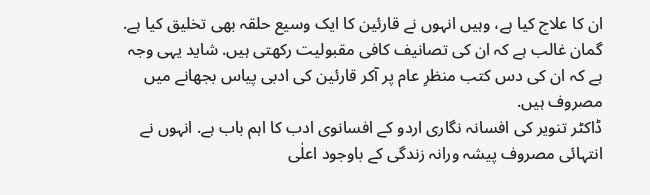ان کا علاج کیا ہے، وہیں انہوں نے قارئین کا ایک وسیع حلقہ بھی تخلیق کیا ہے. گمان غالب ہے کہ ان کی تصانیف کافی مقبولیت رکھتی ہیں. شاید یہی وجہ ہے کہ ان کی دس کتب منظرِ عام پر آکر قارئین کی ادبی پیاس بجھانے میں مصروف ہیں.
ڈاکٹر تنویر کی افسانہ نگاری اردو کے افسانوی ادب کا اہم باب ہے. انہوں نے انتہائی مصروف پیشہ ورانہ زندگی کے باوجود اعلٰی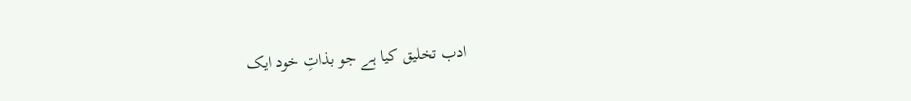ادب تخلیق کیا ہے جو بذاتِ خود ایک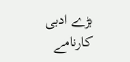بڑے ادبی کارنامے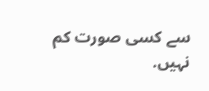سے کسی صورت کم نہیں.